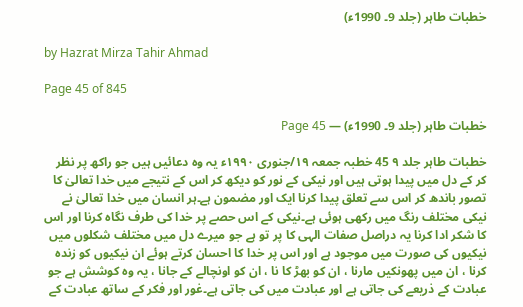خطبات طاہر (جلد 9۔ 1990ء)

by Hazrat Mirza Tahir Ahmad

Page 45 of 845

خطبات طاہر (جلد 9۔ 1990ء) — Page 45

خطبات طاہر جلد ۹ 45 خطبہ جمعہ ۱۹/جنوری ۱۹۹۰ء یہ وہ دعائیں ہیں جو راکھ پر نظر کر کے دل میں پیدا ہوتی ہیں اور نیکی کے نور کو دیکھ کر اس کے نتیجے میں خدا تعالیٰ کا تصور باندھ کر اس سے تعلق پیدا کرنا ایک اور مضمون ہے۔ہر انسان میں خدا تعالیٰ نے نیکی مختلف رنگ میں رکھی ہوئی ہے۔نیکی کے اس حصے پر خدا کی طرف نگاہ کرنا اور اس کا شکر ادا کرنا یہ دراصل صفات الہی کا پر تو ہے جو میرے دل میں مختلف شکلوں میں نیکیوں کی صورت میں موجود ہے اور اس پر خدا کا احسان کرتے ہوئے ان نیکیوں کو زندہ کرنا ، ان میں پھونکیں مارنا ، ان کو بھڑ کا نا ، ان کو اونچالے کے جانا ، یہ وہ کوشش ہے جو عبادت کے ذریعے کی جاتی ہے اور عبادت میں کی جاتی ہے۔غور اور فکر کے ساتھ عبادت کے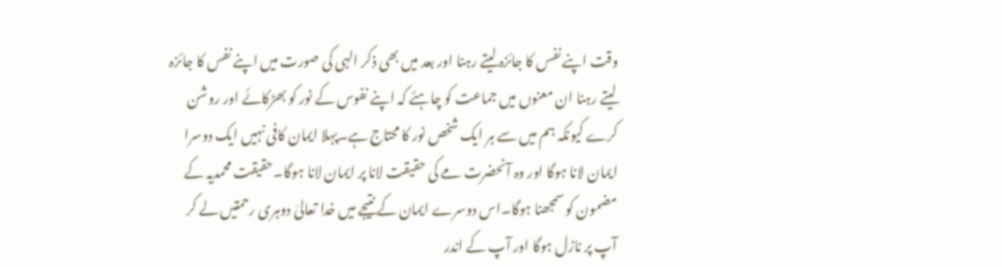وقت اپنے نفس کا جائزہ لیتے رہنا اور بعد میں بھی ذکر الہی کی صورت میں اپنے نفس کا جائزہ لیتے رہنا ان معنوں میں جماعت کو چاہئے کہ اپنے نفوس کے نور کو بھڑکائے اور روشن کرے کیونکہ ہم میں سے ہر ایک شخص نور کا محتاج ہے۔پہلا ایمان کافی نہیں ایک دوسرا ایمان لانا ہوگا اور وہ آنحضرت مے کی حقیقت لانا پر ایمان لانا ہوگا۔حقیقت محمدیہ کے مضمون کو سمجھنا ہوگا۔اس دوسرے ایمان کے نتیجے میں خدا تعالیٰ دوہری رحمتیں لے کر آپ پر نازل ہوگا اور آپ کے اندر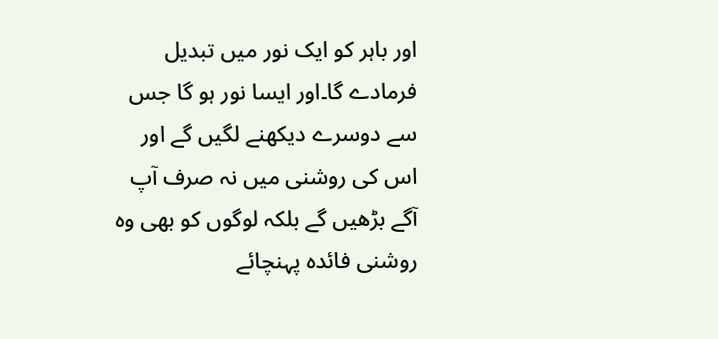اور باہر کو ایک نور میں تبدیل فرمادے گا۔اور ایسا نور ہو گا جس سے دوسرے دیکھنے لگیں گے اور اس کی روشنی میں نہ صرف آپ آگے بڑھیں گے بلکہ لوگوں کو بھی وہ روشنی فائدہ پہنچائے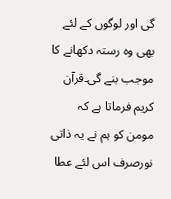گی اور لوگوں کے لئے بھی وہ رستہ دکھانے کا موجب بنے گی۔قرآن کریم فرماتا ہے کہ مومن کو ہم نے یہ ذاتی نورصرف اس لئے عطا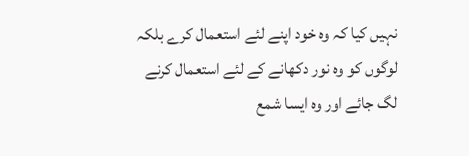نہیں کیا کہ وہ خود اپنے لئے استعمال کرے بلکہ لوگوں کو وہ نور دکھانے کے لئے استعمال کرنے لگ جائے اور وہ ایسا شمع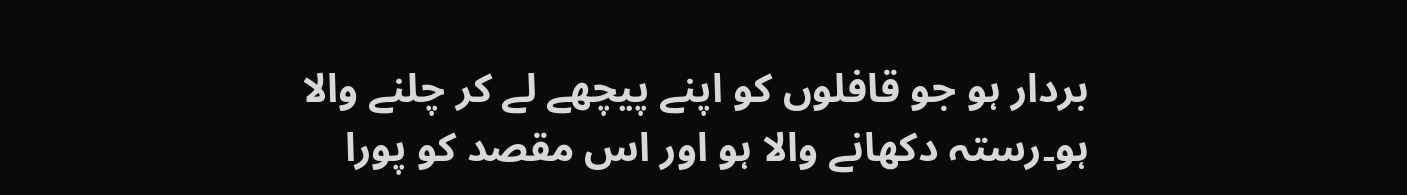بردار ہو جو قافلوں کو اپنے پیچھے لے کر چلنے والا ہو۔رستہ دکھانے والا ہو اور اس مقصد کو پورا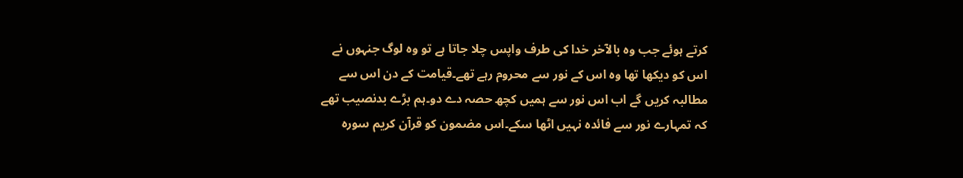کرتے ہوئے جب وہ بالآخر خدا کی طرف واپس چلا جاتا ہے تو وہ لوگ جنہوں نے اس کو دیکھا تھا وہ اس کے نور سے محروم رہے تھے۔قیامت کے دن اس سے مطالبہ کریں گے اب اس نور سے ہمیں کچھ حصہ دے دو۔ہم بڑے بدنصیب تھے کہ تمہارے نور سے فائدہ نہیں اٹھا سکے۔اس مضمون کو قرآن کریم سوره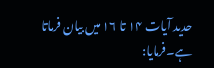حدید آیات ۱۴ تا ۱۶ میں بیان فرماتا ہے۔فرمایا: